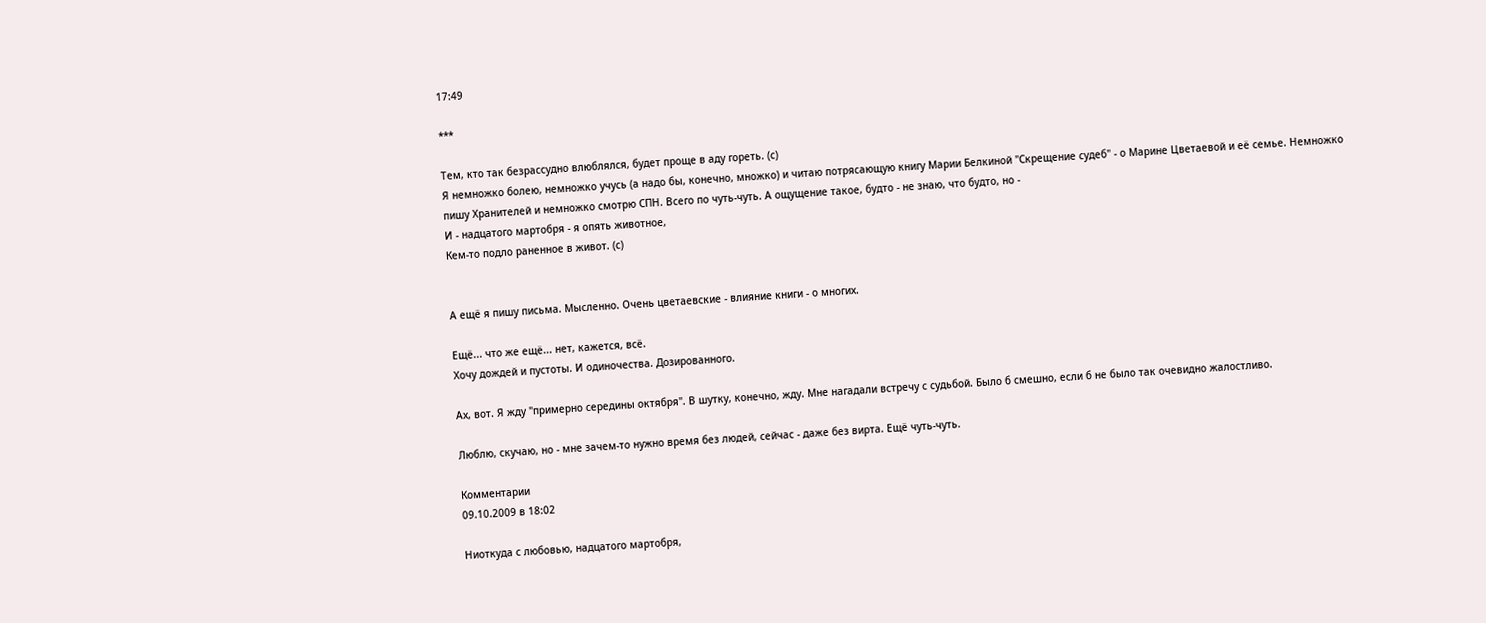17:49

***

Тем, кто так безрассудно влюблялся, будет проще в аду гореть. (с)
Я немножко болею, немножко учусь (а надо бы, конечно, множко) и читаю потрясающую книгу Марии Белкиной "Скрещение судеб" - о Марине Цветаевой и её семье. Немножко пишу Хранителей и немножко смотрю СПН. Всего по чуть-чуть. А ощущение такое, будто - не знаю, что будто, но -
И - надцатого мартобря - я опять животное,
Кем-то подло раненное в живот. (с)


А ещё я пишу письма. Мысленно. Очень цветаевские - влияние книги - о многих.

Ещё... что же ещё... нет, кажется, всё.
Хочу дождей и пустоты. И одиночества. Дозированного.

Ах, вот. Я жду "примерно середины октября". В шутку, конечно, жду. Мне нагадали встречу с судьбой. Было б смешно, если б не было так очевидно жалостливо.

Люблю, скучаю, но - мне зачем-то нужно время без людей, сейчас - даже без вирта. Ещё чуть-чуть.

Комментарии
09.10.2009 в 18:02

Ниоткуда с любовью, надцатого мартобря,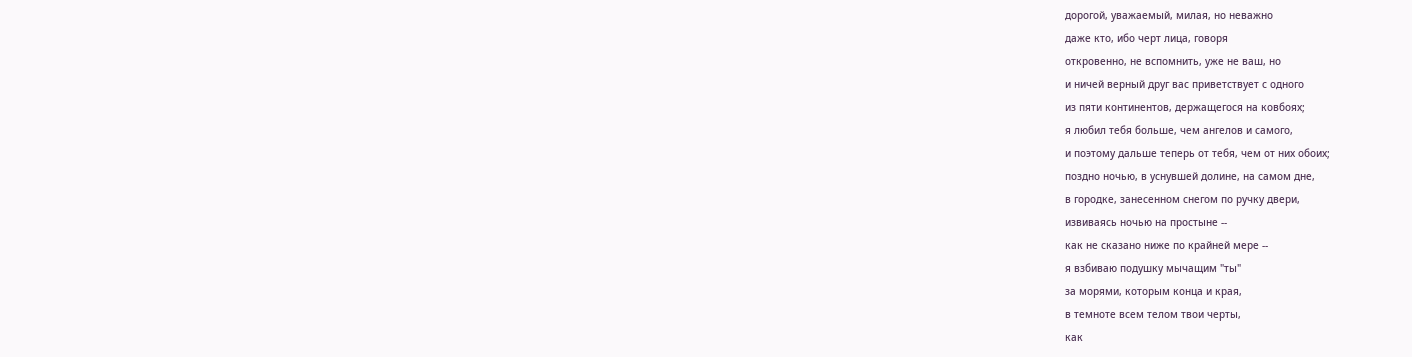дорогой, уважаемый, милая, но неважно
даже кто, ибо черт лица, говоря
откровенно, не вспомнить, уже не ваш, но
и ничей верный друг вас приветствует с одного
из пяти континентов, держащегося на ковбоях;
я любил тебя больше, чем ангелов и самого,
и поэтому дальше теперь от тебя, чем от них обоих;
поздно ночью, в уснувшей долине, на самом дне,
в городке, занесенном снегом по ручку двери,
извиваясь ночью на простыне --
как не сказано ниже по крайней мере --
я взбиваю подушку мычащим "ты"
за морями, которым конца и края,
в темноте всем телом твои черты,
как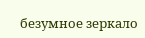безумное зеркало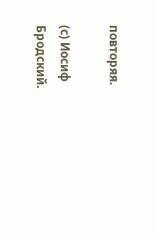повторяя.

(с) Иосиф Бродский.